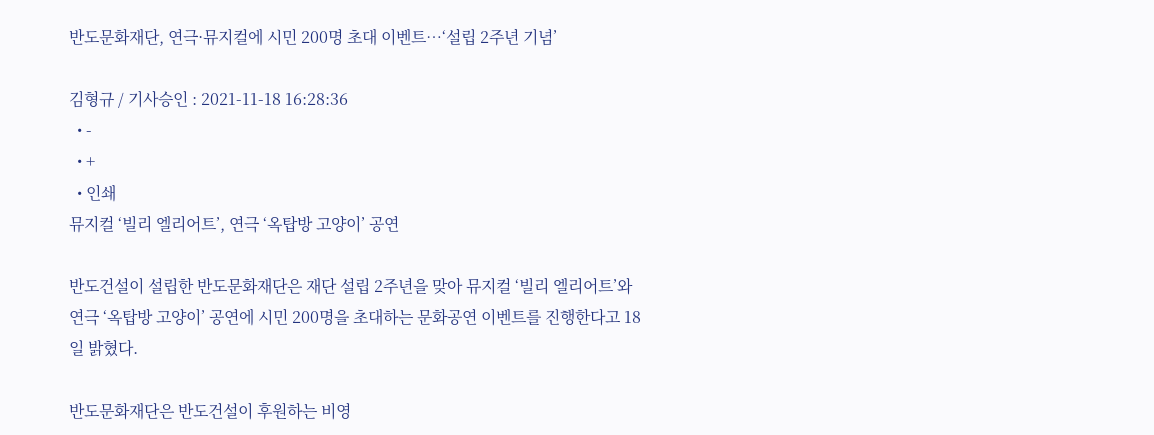반도문화재단, 연극·뮤지컬에 시민 200명 초대 이벤트…‘설립 2주년 기념’

김형규 / 기사승인 : 2021-11-18 16:28:36
  • -
  • +
  • 인쇄
뮤지컬 ‘빌리 엘리어트’, 연극 ‘옥탑방 고양이’ 공연

반도건설이 설립한 반도문화재단은 재단 설립 2주년을 맞아 뮤지컬 ‘빌리 엘리어트’와 연극 ‘옥탑방 고양이’ 공연에 시민 200명을 초대하는 문화공연 이벤트를 진행한다고 18일 밝혔다.

반도문화재단은 반도건설이 후원하는 비영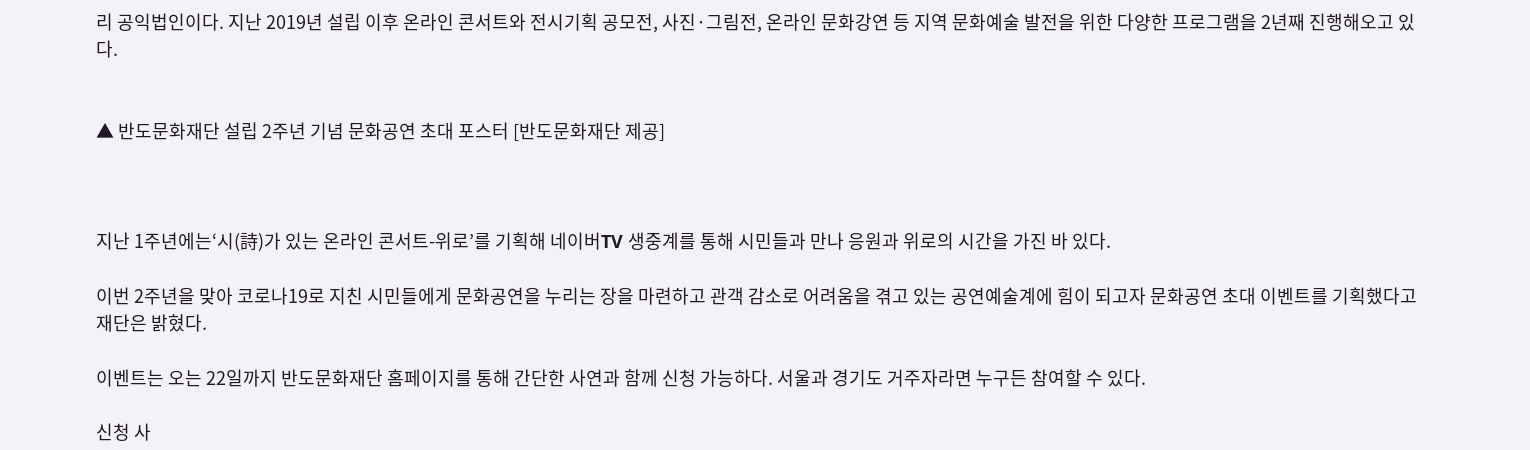리 공익법인이다. 지난 2019년 설립 이후 온라인 콘서트와 전시기획 공모전, 사진·그림전, 온라인 문화강연 등 지역 문화예술 발전을 위한 다양한 프로그램을 2년째 진행해오고 있다.


▲ 반도문화재단 설립 2주년 기념 문화공연 초대 포스터 [반도문화재단 제공]



지난 1주년에는‘시(詩)가 있는 온라인 콘서트-위로’를 기획해 네이버TV 생중계를 통해 시민들과 만나 응원과 위로의 시간을 가진 바 있다.

이번 2주년을 맞아 코로나19로 지친 시민들에게 문화공연을 누리는 장을 마련하고 관객 감소로 어려움을 겪고 있는 공연예술계에 힘이 되고자 문화공연 초대 이벤트를 기획했다고 재단은 밝혔다.

이벤트는 오는 22일까지 반도문화재단 홈페이지를 통해 간단한 사연과 함께 신청 가능하다. 서울과 경기도 거주자라면 누구든 참여할 수 있다.

신청 사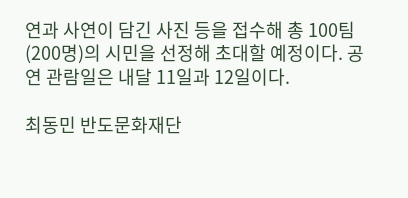연과 사연이 담긴 사진 등을 접수해 총 100팀(200명)의 시민을 선정해 초대할 예정이다. 공연 관람일은 내달 11일과 12일이다.

최동민 반도문화재단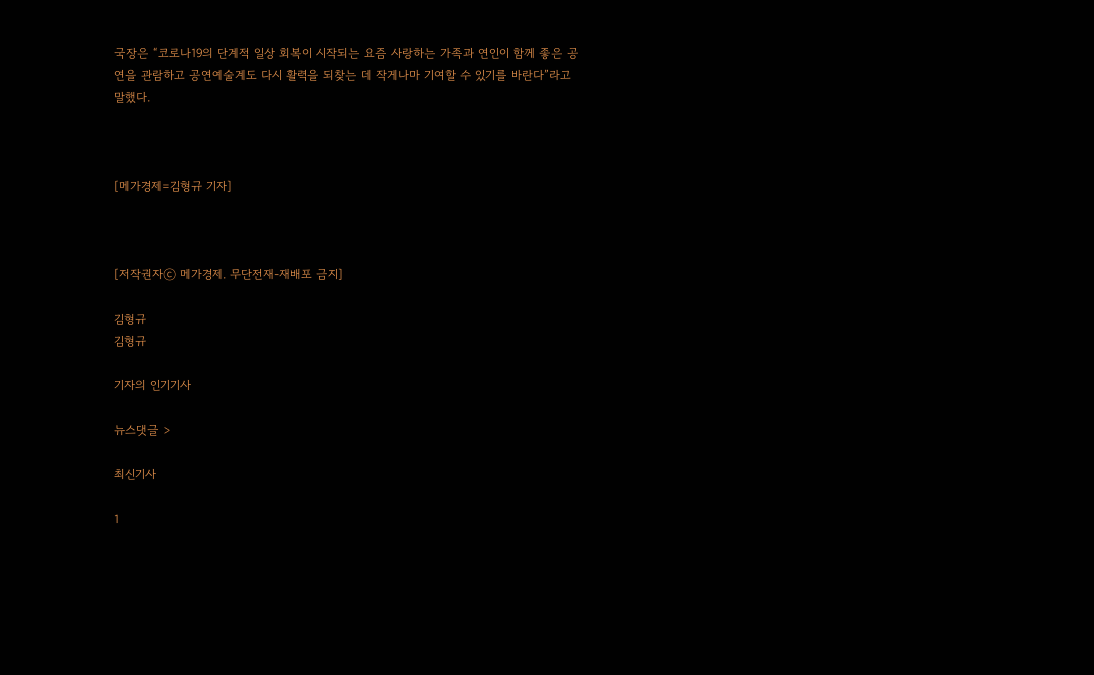국장은 “코로나19의 단계적 일상 회복이 시작되는 요즘 사랑하는 가족과 연인이 함께 좋은 공연을 관람하고 공연예술계도 다시 활력을 되찾는 데 작게나마 기여할 수 있기를 바란다”라고 말했다.



[메가경제=김형규 기자]



[저작권자ⓒ 메가경제. 무단전재-재배포 금지]

김형규
김형규

기자의 인기기사

뉴스댓글 >

최신기사

1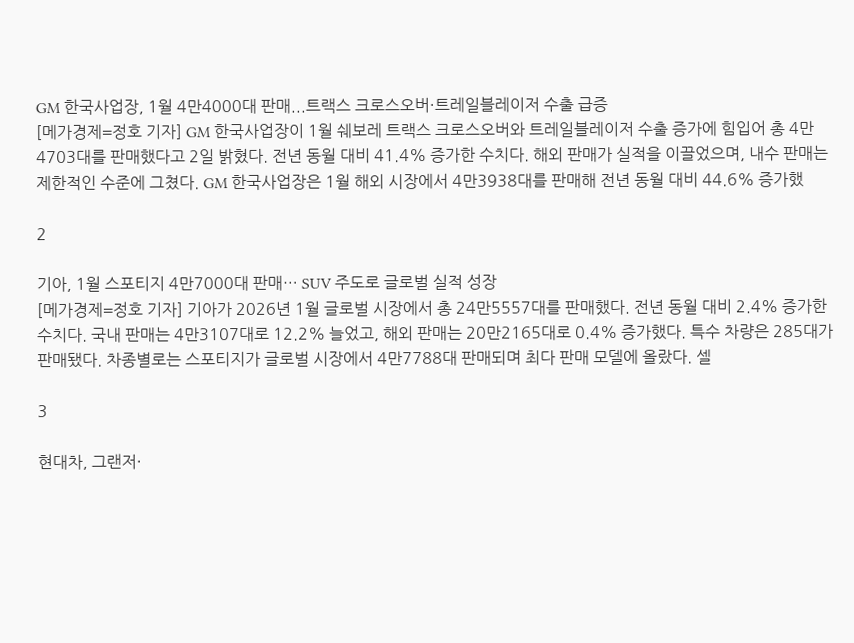GM 한국사업장, 1월 4만4000대 판매...트랙스 크로스오버·트레일블레이저 수출 급증
[메가경제=정호 기자] GM 한국사업장이 1월 쉐보레 트랙스 크로스오버와 트레일블레이저 수출 증가에 힘입어 총 4만4703대를 판매했다고 2일 밝혔다. 전년 동월 대비 41.4% 증가한 수치다. 해외 판매가 실적을 이끌었으며, 내수 판매는 제한적인 수준에 그쳤다. GM 한국사업장은 1월 해외 시장에서 4만3938대를 판매해 전년 동월 대비 44.6% 증가했

2

기아, 1월 스포티지 4만7000대 판매… SUV 주도로 글로벌 실적 성장
[메가경제=정호 기자] 기아가 2026년 1월 글로벌 시장에서 총 24만5557대를 판매했다. 전년 동월 대비 2.4% 증가한 수치다. 국내 판매는 4만3107대로 12.2% 늘었고, 해외 판매는 20만2165대로 0.4% 증가했다. 특수 차량은 285대가 판매됐다. 차종별로는 스포티지가 글로벌 시장에서 4만7788대 판매되며 최다 판매 모델에 올랐다. 셀

3

현대차, 그랜저·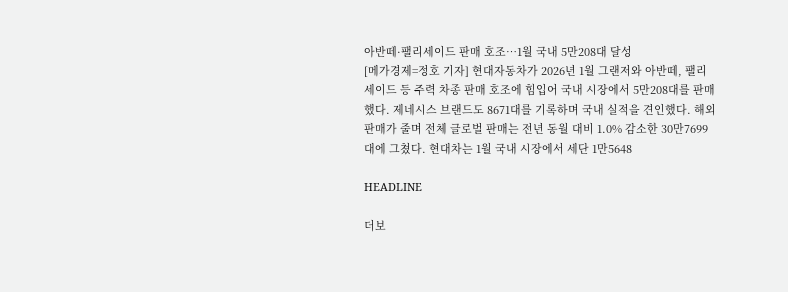아반떼·팰리세이드 판매 호조…1월 국내 5만208대 달성
[메가경제=정호 기자] 현대자동차가 2026년 1월 그랜저와 아반떼, 팰리세이드 등 주력 차종 판매 호조에 힘입어 국내 시장에서 5만208대를 판매했다. 제네시스 브랜드도 8671대를 기록하며 국내 실적을 견인했다. 해외 판매가 줄며 전체 글로벌 판매는 전년 동월 대비 1.0% 감소한 30만7699대에 그쳤다. 현대차는 1월 국내 시장에서 세단 1만5648

HEADLINE

더보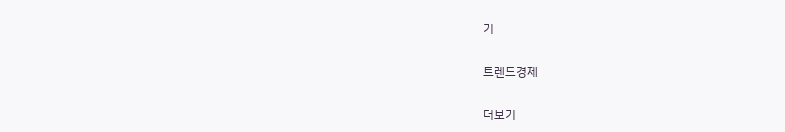기

트렌드경제

더보기